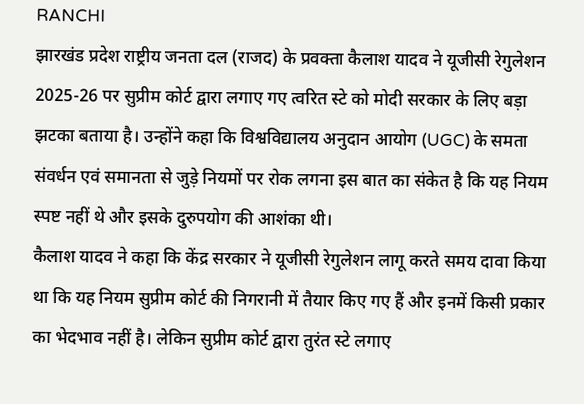RANCHI
झारखंड प्रदेश राष्ट्रीय जनता दल (राजद) के प्रवक्ता कैलाश यादव ने यूजीसी रेगुलेशन 2025-26 पर सुप्रीम कोर्ट द्वारा लगाए गए त्वरित स्टे को मोदी सरकार के लिए बड़ा झटका बताया है। उन्होंने कहा कि विश्वविद्यालय अनुदान आयोग (UGC) के समता संवर्धन एवं समानता से जुड़े नियमों पर रोक लगना इस बात का संकेत है कि यह नियम स्पष्ट नहीं थे और इसके दुरुपयोग की आशंका थी।
कैलाश यादव ने कहा कि केंद्र सरकार ने यूजीसी रेगुलेशन लागू करते समय दावा किया था कि यह नियम सुप्रीम कोर्ट की निगरानी में तैयार किए गए हैं और इनमें किसी प्रकार का भेदभाव नहीं है। लेकिन सुप्रीम कोर्ट द्वारा तुरंत स्टे लगाए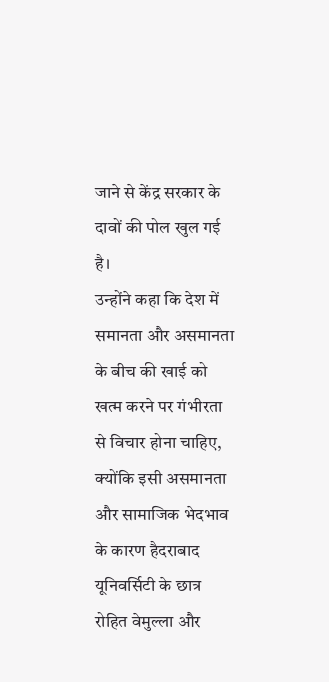जाने से केंद्र सरकार के दावों की पोल खुल गई है।
उन्होंने कहा कि देश में समानता और असमानता के बीच की खाई को खत्म करने पर गंभीरता से विचार होना चाहिए, क्योंकि इसी असमानता और सामाजिक भेदभाव के कारण हैदराबाद यूनिवर्सिटी के छात्र रोहित वेमुल्ला और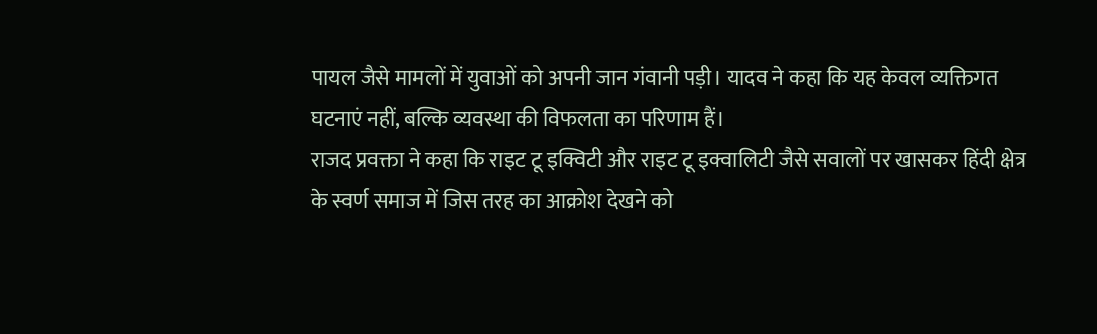पायल जैसे मामलों में युवाओं को अपनी जान गंवानी पड़ी। यादव ने कहा कि यह केवल व्यक्तिगत घटनाएं नहीं, बल्कि व्यवस्था की विफलता का परिणाम हैं।
राजद प्रवक्ता ने कहा कि राइट टू इक्विटी और राइट टू इक्वालिटी जैसे सवालों पर खासकर हिंदी क्षेत्र के स्वर्ण समाज में जिस तरह का आक्रोश देखने को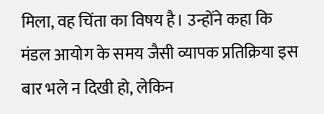मिला, वह चिंता का विषय है। उन्होंने कहा कि मंडल आयोग के समय जैसी व्यापक प्रतिक्रिया इस बार भले न दिखी हो, लेकिन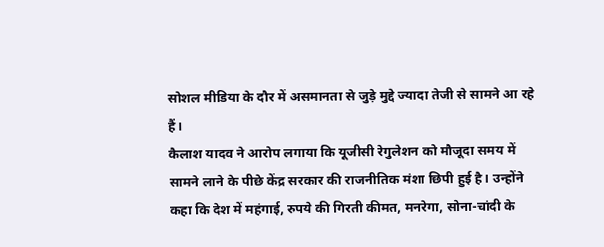सोशल मीडिया के दौर में असमानता से जुड़े मुद्दे ज्यादा तेजी से सामने आ रहे हैं।
कैलाश यादव ने आरोप लगाया कि यूजीसी रेगुलेशन को मौजूदा समय में सामने लाने के पीछे केंद्र सरकार की राजनीतिक मंशा छिपी हुई है। उन्होंने कहा कि देश में महंगाई, रुपये की गिरती कीमत, मनरेगा, सोना-चांदी के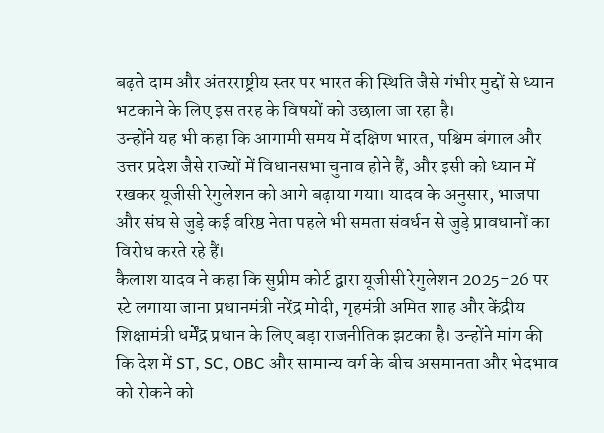बढ़ते दाम और अंतरराष्ट्रीय स्तर पर भारत की स्थिति जैसे गंभीर मुद्दों से ध्यान भटकाने के लिए इस तरह के विषयों को उछाला जा रहा है।
उन्होंने यह भी कहा कि आगामी समय में दक्षिण भारत, पश्चिम बंगाल और उत्तर प्रदेश जैसे राज्यों में विधानसभा चुनाव होने हैं, और इसी को ध्यान में रखकर यूजीसी रेगुलेशन को आगे बढ़ाया गया। यादव के अनुसार, भाजपा और संघ से जुड़े कई वरिष्ठ नेता पहले भी समता संवर्धन से जुड़े प्रावधानों का विरोध करते रहे हैं।
कैलाश यादव ने कहा कि सुप्रीम कोर्ट द्वारा यूजीसी रेगुलेशन 2025-26 पर स्टे लगाया जाना प्रधानमंत्री नरेंद्र मोदी, गृहमंत्री अमित शाह और केंद्रीय शिक्षामंत्री धर्मेंद्र प्रधान के लिए बड़ा राजनीतिक झटका है। उन्होंने मांग की कि देश में ST, SC, OBC और सामान्य वर्ग के बीच असमानता और भेदभाव को रोकने को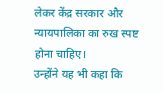लेकर केंद्र सरकार और न्यायपालिका का रुख स्पष्ट होना चाहिए।
उन्होंने यह भी कहा कि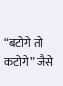“बटोगे तो कटोगे” जैसे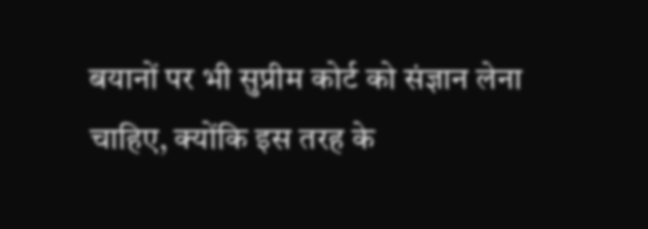बयानों पर भी सुप्रीम कोर्ट को संज्ञान लेना चाहिए, क्योंकि इस तरह के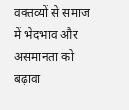वक्तव्यों से समाज में भेदभाव और असमानता को बढ़ावा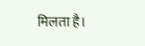मिलता है।